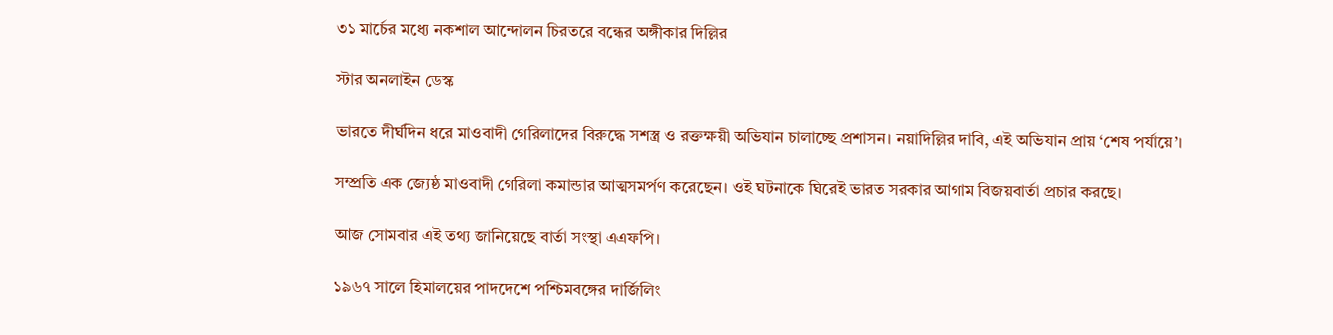৩১ মার্চের মধ্যে নকশাল আন্দোলন চিরতরে বন্ধের অঙ্গীকার দিল্লির

স্টার অনলাইন ডেস্ক

ভারতে দীর্ঘদিন ধরে মাওবাদী গেরিলাদের বিরুদ্ধে সশস্ত্র ও রক্তক্ষয়ী অভিযান চালাচ্ছে প্রশাসন। নয়াদিল্লির দাবি, এই অভিযান প্রায় ‘শেষ পর্যায়ে’।

সম্প্রতি এক জ্যেষ্ঠ মাওবাদী গেরিলা কমান্ডার আত্মসমর্পণ করেছেন। ওই ঘটনাকে ঘিরেই ভারত সরকার আগাম বিজয়বার্তা প্রচার করছে।

আজ সোমবার এই তথ্য জানিয়েছে বার্তা সংস্থা এএফপি।

১৯৬৭ সালে হিমালয়ের পাদদেশে পশ্চিমবঙ্গের দার্জিলিং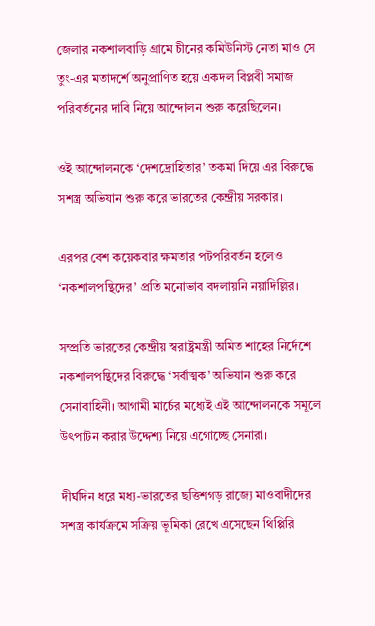জেলার নকশালবাড়ি গ্রামে চীনের কমিউনিস্ট নেতা মাও সে তুং-এর মতাদর্শে অনুপ্রাণিত হয়ে একদল বিপ্লবী সমাজ পরিবর্তনের দাবি নিয়ে আন্দোলন শুরু করেছিলেন।

ওই আন্দোলনকে ‘দেশদ্রোহিতার’ তকমা দিয়ে এর বিরুদ্ধে সশস্ত্র অভিযান শুরু করে ভারতের কেন্দ্রীয় সরকার।

এরপর বেশ কয়েকবার ক্ষমতার পটপরিবর্তন হলেও ‘নকশালপন্থিদের’ প্রতি মনোভাব বদলায়নি নয়াদিল্লির।

সম্প্রতি ভারতের কেন্দ্রীয় স্বরাষ্ট্রমন্ত্রী অমিত শাহের নির্দেশে নকশালপন্থিদের বিরুদ্ধে ‘সর্বাত্মক’ অভিযান শুরু করে সেনাবাহিনী। আগামী মার্চের মধ্যেই এই আন্দোলনকে সমূলে উৎপাটন করার উদ্দেশ্য নিয়ে এগোচ্ছে সেনারা।

দীর্ঘদিন ধরে মধ্য-ভারতের ছত্তিশগড় রাজ্যে মাওবাদীদের সশস্ত্র কার্যক্রমে সক্রিয় ভূমিকা রেখে এসেছেন থিপ্পিরি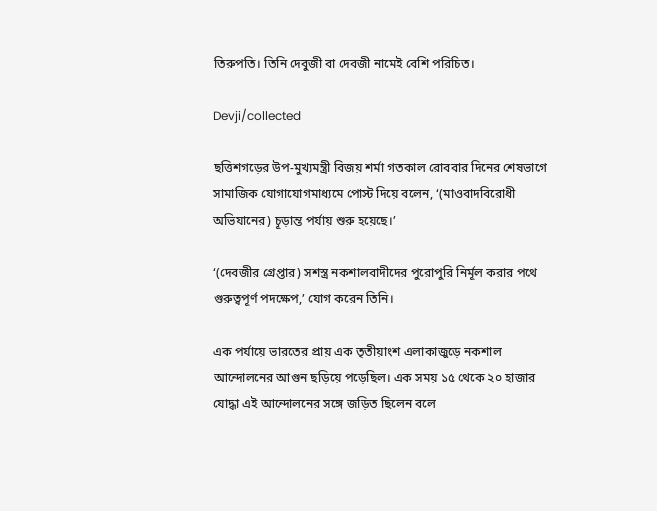তিরুপতি। তিনি দেবুজী বা দেবজী নামেই বেশি পরিচিত।

Devji/collected

ছত্তিশগড়ের উপ-মুখ্যমন্ত্রী বিজয় শর্মা গতকাল রোববার দিনের শেষভাগে সামাজিক যোগাযোগমাধ্যমে পোস্ট দিয়ে বলেন, ‘(মাওবাদবিরোধী অভিযানের) চূড়ান্ত পর্যায় শুরু হয়েছে।’

‘(দেবজীর গ্রেপ্তার) সশস্ত্র নকশালবাদীদের পুরোপুরি নির্মূল করার পথে গুরুত্বপূর্ণ পদক্ষেপ,’ যোগ করেন তিনি।

এক পর্যায়ে ভারতের প্রায় এক তৃতীয়াংশ এলাকাজুড়ে নকশাল আন্দোলনের আগুন ছড়িয়ে পড়েছিল। এক সময় ১৫ থেকে ২০ হাজার যোদ্ধা এই আন্দোলনের সঙ্গে জড়িত ছিলেন বলে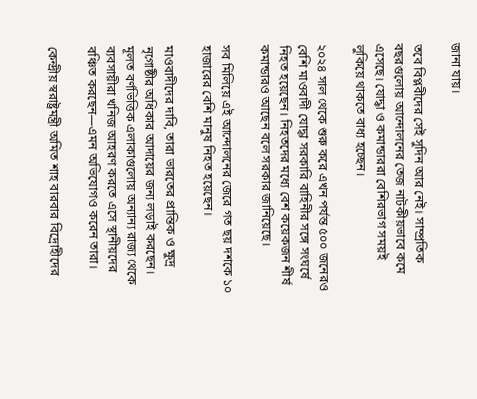জানা যায়।

তবে বিপ্লবীদের সেই সুদিন আর নেই। সাম্প্রতিক বছরগুলোয় আন্দোলনের তেজ নাটকীয়ভাবে কমে এসেছে। যোদ্ধা ও কমান্ডাররা বেশিরভাগ সময়ই লুকিয়ে থাকতে বাধ্য হচ্ছেন।

২০২৪ সাল থেকে শুরু করে এখন পর্যন্ত ৫০০ জনেরও বেশি মাওবাদী যোদ্ধা সরকারি বাহিনীর সঙ্গে সংঘর্ষে নিহত হয়েছেন। নিহতদের মধ্যে বেশ কয়েকজন শীর্ষ কমান্ডারও আছেন বলে সরকার জানিয়েছে।

সব মিলিয়ে এই আন্দোলনের জেরে গত ছয় দশকে ১০ হাজারের বেশি মানুষ নিহত হয়েছেন।

মাওবাদীদের দাবি, তারা ভারতের প্রান্তিক ও ক্ষুদ্র নৃগোষ্ঠীর অধিকার আদায়ের জন্য লড়াই করছেন। মূলত বর্ণভিত্তিক এলাকাগুলোয় অন্যান্য রাজ্য থেকে ব্যবসায়ীরা খনিজ আহরণ করতে এসে স্থানীয়দের বঞ্চিত করছেন—এমন অভিযোগও করেন তারা।

কেন্দ্রীয় স্বরাষ্ট্রমন্ত্রী অমিত শাহ বারবার বিদ্রোহীদের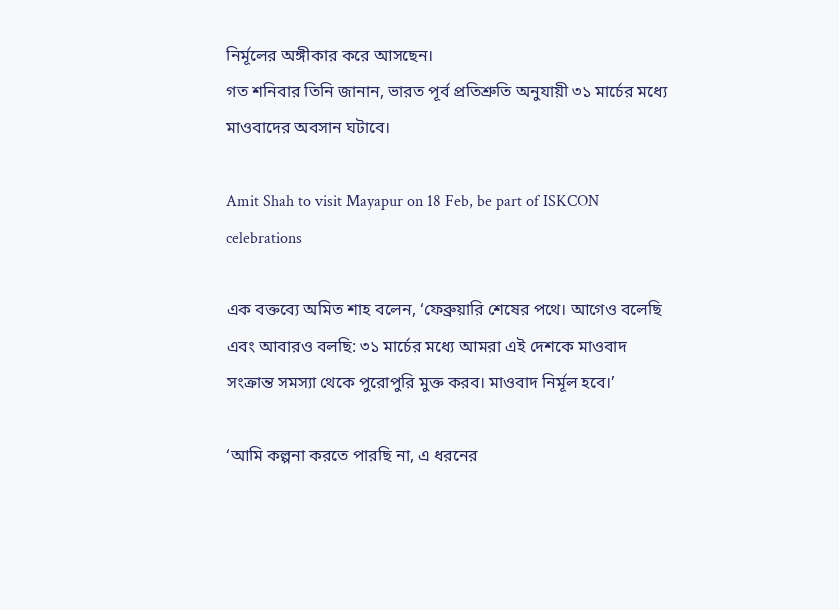নির্মূলের অঙ্গীকার করে আসছেন।
গত শনিবার তিনি জানান, ভারত পূর্ব প্রতিশ্রুতি অনুযায়ী ৩১ মার্চের মধ্যে মাওবাদের অবসান ঘটাবে।

Amit Shah to visit Mayapur on 18 Feb, be part of ISKCON celebrations

এক বক্তব্যে অমিত শাহ বলেন, ‘ফেব্রুয়ারি শেষের পথে। আগেও বলেছি এবং আবারও বলছি: ৩১ মার্চের মধ্যে আমরা এই দেশকে মাওবাদ সংক্রান্ত সমস্যা থেকে পুরোপুরি মুক্ত করব। মাওবাদ নির্মূল হবে।’

‘আমি কল্পনা করতে পারছি না, এ ধরনের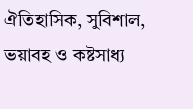ঐতিহাসিক, সুবিশাল, ভয়াবহ ও কষ্টসাধ্য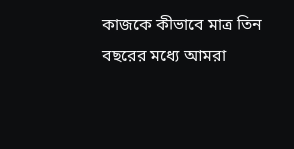কাজকে কীভাবে মাত্র তিন বছরের মধ্যে আমরা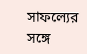সাফল্যের সঙ্গে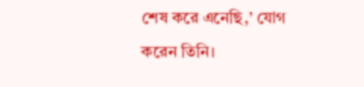শেষ করে এনেছি,’ যোগ করেন তিনি।